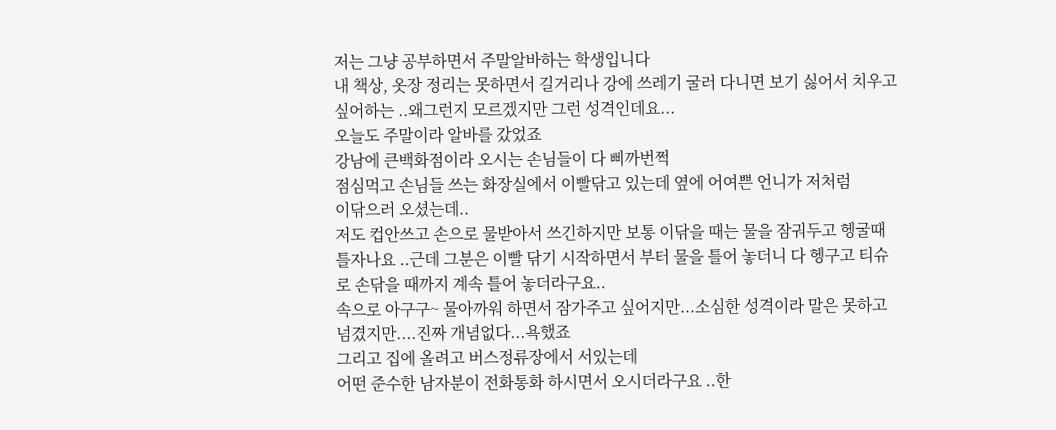저는 그냥 공부하면서 주말알바하는 학생입니다
내 책상, 옷장 정리는 못하면서 길거리나 강에 쓰레기 굴러 다니면 보기 싫어서 치우고 싶어하는 ..왜그런지 모르겠지만 그런 성격인데요...
오늘도 주말이라 알바를 갔었죠
강남에 큰백화점이라 오시는 손님들이 다 삐까번쩍
점심먹고 손님들 쓰는 화장실에서 이빨닦고 있는데 옆에 어여쁜 언니가 저처럼
이닦으러 오셨는데..
저도 컵안쓰고 손으로 물받아서 쓰긴하지만 보통 이닦을 때는 물을 잠궈두고 헹굴때 틀자나요 ..근데 그분은 이빨 닦기 시작하면서 부터 물을 틀어 놓더니 다 헹구고 티슈로 손닦을 때까지 계속 틀어 놓더라구요..
속으로 아구구~ 물아까워 하면서 잠가주고 싶어지만...소심한 성격이라 말은 못하고 넘겼지만....진짜 개념없다...욕했죠
그리고 집에 올려고 버스정류장에서 서있는데
어떤 준수한 남자분이 전화통화 하시면서 오시더라구요 ..한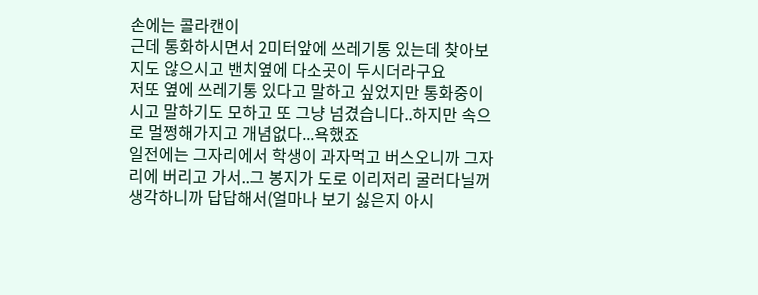손에는 콜라캔이
근데 통화하시면서 2미터앞에 쓰레기통 있는데 찾아보지도 않으시고 밴치옆에 다소곳이 두시더라구요
저또 옆에 쓰레기통 있다고 말하고 싶었지만 통화중이시고 말하기도 모하고 또 그냥 넘겼습니다..하지만 속으로 멀쩡해가지고 개념없다...욕했죠
일전에는 그자리에서 학생이 과자먹고 버스오니까 그자리에 버리고 가서..그 봉지가 도로 이리저리 굴러다닐꺼 생각하니까 답답해서(얼마나 보기 싫은지 아시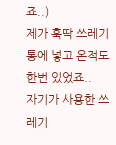죠..)
제가 훅딱 쓰레기통에 넣고 온적도 한번 있었죠..
자기가 사용한 쓰레기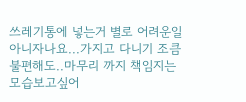쓰레기통에 넣는거 별로 어려운일 아니자나요...가지고 다니기 조큼 불편해도..마무리 까지 책임지는 모습보고싶어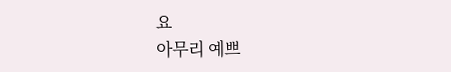요
아무리 예쁘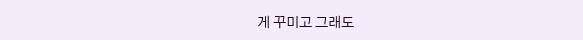게 꾸미고 그래도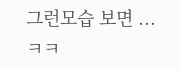그런모습 보면 ...ㅋㅋ